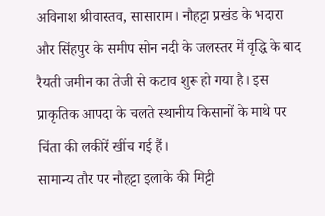अविनाश श्रीवास्तव, सासाराम। नौहट्टा प्रखंड के भदारा और सिंहपुर के समीप सोन नदी के जलस्तर में वृद्धि के बाद रैयती जमीन का तेजी से कटाव शुरू हो गया है। इस प्राकृतिक आपदा के चलते स्थानीय किसानों के माथे पर चिंता की लकीरें खींच गई हैं।
सामान्य तौर पर नौहट्टा इलाके की मिट्टी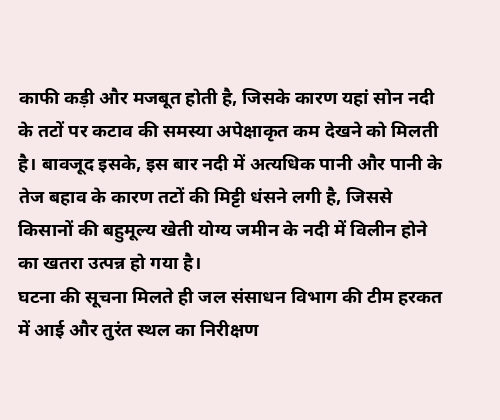काफी कड़ी और मजबूत होती है, जिसके कारण यहां सोन नदी के तटों पर कटाव की समस्या अपेक्षाकृत कम देखने को मिलती है। बावजूद इसके, इस बार नदी में अत्यधिक पानी और पानी के तेज बहाव के कारण तटों की मिट्टी धंसने लगी है, जिससे किसानों की बहुमूल्य खेती योग्य जमीन के नदी में विलीन होने का खतरा उत्पन्न हो गया है।
घटना की सूचना मिलते ही जल संसाधन विभाग की टीम हरकत में आई और तुरंत स्थल का निरीक्षण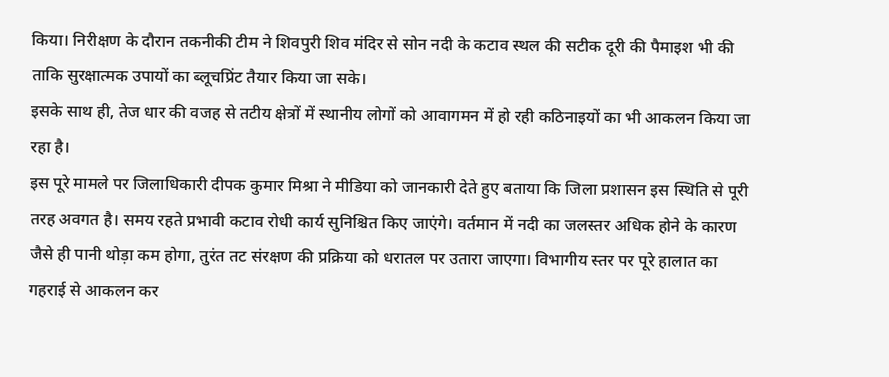किया। निरीक्षण के दौरान तकनीकी टीम ने शिवपुरी शिव मंदिर से सोन नदी के कटाव स्थल की सटीक दूरी की पैमाइश भी की ताकि सुरक्षात्मक उपायों का ब्लूचप्रिंट तैयार किया जा सके।
इसके साथ ही, तेज धार की वजह से तटीय क्षेत्रों में स्थानीय लोगों को आवागमन में हो रही कठिनाइयों का भी आकलन किया जा रहा है।
इस पूरे मामले पर जिलाधिकारी दीपक कुमार मिश्रा ने मीडिया को जानकारी देते हुए बताया कि जिला प्रशासन इस स्थिति से पूरी तरह अवगत है। समय रहते प्रभावी कटाव रोधी कार्य सुनिश्चित किए जाएंगे। वर्तमान में नदी का जलस्तर अधिक होने के कारण जैसे ही पानी थोड़ा कम होगा, तुरंत तट संरक्षण की प्रक्रिया को धरातल पर उतारा जाएगा। विभागीय स्तर पर पूरे हालात का गहराई से आकलन कर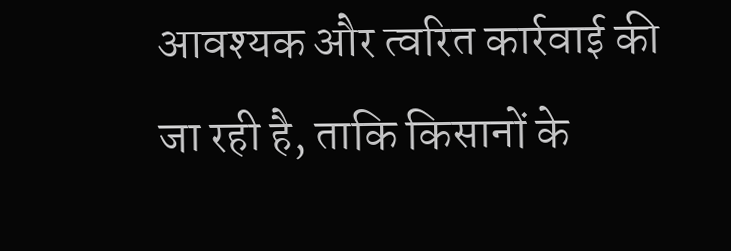आवश्यक और त्वरित कार्रवाई की जा रही है, ताकि किसानों के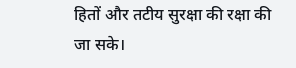हितों और तटीय सुरक्षा की रक्षा की जा सके।